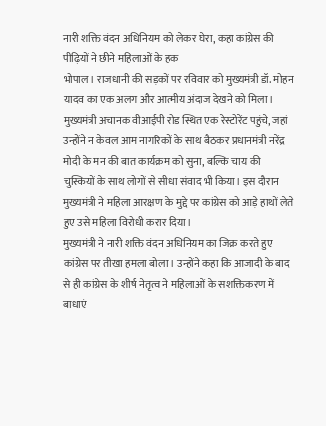नारी शक्ति वंदन अधिनियम को लेकर घेरा, कहा कांग्रेस की पीढ़ियों ने छीने महिलाओं के हक
भोपाल। राजधानी की सड़कों पर रविवार को मुख्यमंत्री डॉ. मोहन यादव का एक अलग और आत्मीय अंदाज देखने को मिला। मुख्यमंत्री अचानक वीआईपी रोड स्थित एक रेस्टोरेंट पहुंचे, जहां उन्होंने न केवल आम नागरिकों के साथ बैठकर प्रधानमंत्री नरेंद्र मोदी के मन की बात कार्यक्रम को सुना, बल्कि चाय की चुस्कियों के साथ लोगों से सीधा संवाद भी किया। इस दौरान मुख्यमंत्री ने महिला आरक्षण के मुद्दे पर कांग्रेस को आड़े हाथों लेते हुए उसे महिला विरोधी करार दिया।
मुख्यमंत्री ने नारी शक्ति वंदन अधिनियम का जिक्र करते हुए कांग्रेस पर तीखा हमला बोला। उन्होंने कहा कि आजादी के बाद से ही कांग्रेस के शीर्ष नेतृत्व ने महिलाओं के सशक्तिकरण में बाधाएं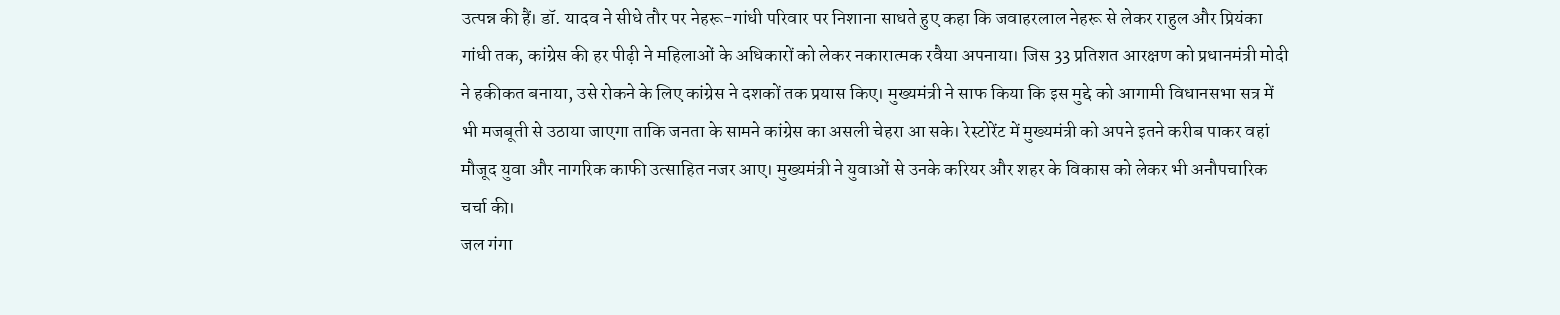उत्पन्न की हैं। डॉ. यादव ने सीधे तौर पर नेहरू-गांधी परिवार पर निशाना साधते हुए कहा कि जवाहरलाल नेहरू से लेकर राहुल और प्रियंका गांधी तक, कांग्रेस की हर पीढ़ी ने महिलाओं के अधिकारों को लेकर नकारात्मक रवैया अपनाया। जिस 33 प्रतिशत आरक्षण को प्रधानमंत्री मोदी ने हकीकत बनाया, उसे रोकने के लिए कांग्रेस ने दशकों तक प्रयास किए। मुख्यमंत्री ने साफ किया कि इस मुद्दे को आगामी विधानसभा सत्र में भी मजबूती से उठाया जाएगा ताकि जनता के सामने कांग्रेस का असली चेहरा आ सके। रेस्टोरेंट में मुख्यमंत्री को अपने इतने करीब पाकर वहां मौजूद युवा और नागरिक काफी उत्साहित नजर आए। मुख्यमंत्री ने युवाओं से उनके करियर और शहर के विकास को लेकर भी अनौपचारिक चर्चा की।
जल गंगा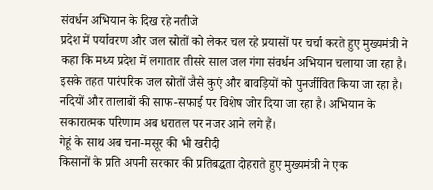संवर्धन अभियान के दिख रहे नतीजे
प्रदेश में पर्यावरण और जल स्रोतों को लेकर चल रहे प्रयासों पर चर्चा करते हुए मुख्यमंत्री ने कहा कि मध्य प्रदेश में लगातार तीसरे साल जल गंगा संवर्धन अभियान चलाया जा रहा है। इसके तहत पारंपरिक जल स्रोतों जैसे कुएं और बावड़ियों को पुनर्जीवित किया जा रहा है। नदियों और तालाबों की साफ-सफाई पर विशेष जोर दिया जा रहा है। अभियान के सकारात्मक परिणाम अब धरातल पर नजर आने लगे हैं।
गेहूं के साथ अब चना-मसूर की भी खरीदी
किसानों के प्रति अपनी सरकार की प्रतिबद्धता दोहराते हुए मुख्यमंत्री ने एक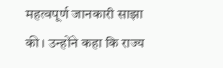महत्वपूर्ण जानकारी साझा की। उन्होंने कहा कि राज्य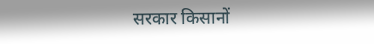सरकार किसानों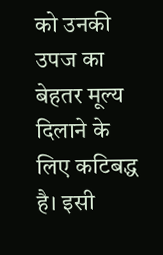को उनकी उपज का बेहतर मूल्य दिलाने के लिए कटिबद्ध है। इसी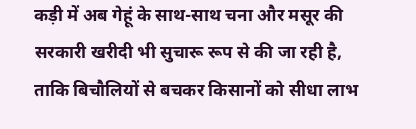कड़ी में अब गेहूं के साथ-साथ चना और मसूर की सरकारी खरीदी भी सुचारू रूप से की जा रही है, ताकि बिचौलियों से बचकर किसानों को सीधा लाभ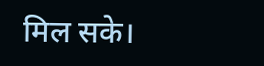मिल सके।